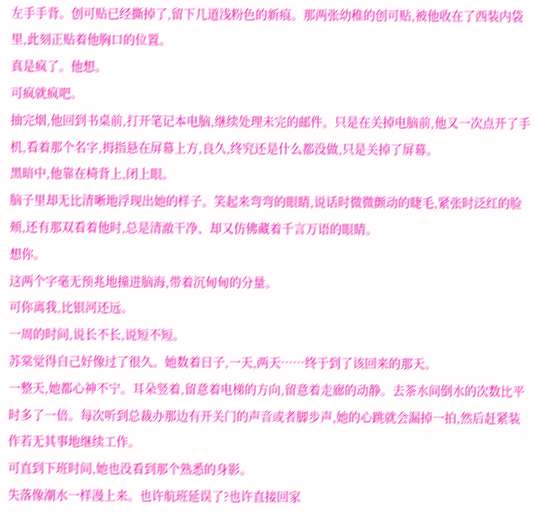左手手背。创可贴已经撕掉了,留下几道浅粉色的新痕。那两张幼稚的创可贴,被他收在了西装内袋里,此刻正贴着他胸口的位置。
真是疯了。他想。
可疯就疯吧。
抽完烟,他回到书桌前,打开笔记本电脑,继续处理未完的邮件。只是在关掉电脑前,他又一次点开了手机,看着那个名字,拇指悬在屏幕上方,良久,终究还是什么都没做,只是关掉了屏幕。
黑暗中,他靠在椅背上,闭上眼。
脑子里却无比清晰地浮现出她的样子。笑起来弯弯的眼睛,说话时微微颤动的睫毛,紧张时泛红的脸颊,还有那双看着他时,总是清澈干净、却又仿佛藏着千言万语的眼睛。
想你。
这两个字毫无预兆地撞进脑海,带着沉甸甸的分量。
可你离我,比银河还远。
一周的时间,说长不长,说短不短。
苏棠觉得自己好像过了很久。她数着日子,一天,两天……终于到了该回来的那天。
一整天,她都心神不宁。耳朵竖着,留意着电梯的方向,留意着走廊的动静。去茶水间倒水的次数比平时多了一倍。每次听到总裁办那边有开关门的声音或者脚步声,她的心跳就会漏掉一拍,然后赶紧装作若无其事地继续工作。
可直到下班时间,她也没看到那个熟悉的身影。
失落像潮水一样漫上来。也许航班延误了?也许直接回家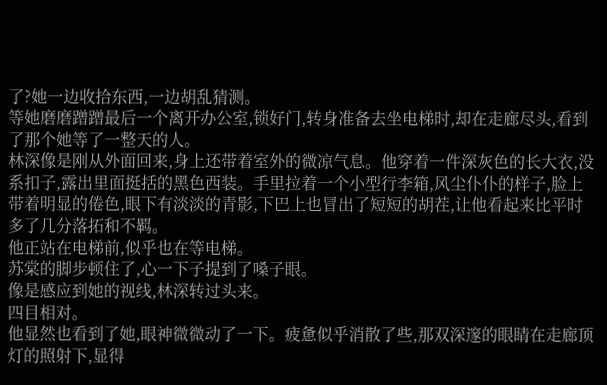了?她一边收拾东西,一边胡乱猜测。
等她磨磨蹭蹭最后一个离开办公室,锁好门,转身准备去坐电梯时,却在走廊尽头,看到了那个她等了一整天的人。
林深像是刚从外面回来,身上还带着室外的微凉气息。他穿着一件深灰色的长大衣,没系扣子,露出里面挺括的黑色西装。手里拉着一个小型行李箱,风尘仆仆的样子,脸上带着明显的倦色,眼下有淡淡的青影,下巴上也冒出了短短的胡茬,让他看起来比平时多了几分落拓和不羁。
他正站在电梯前,似乎也在等电梯。
苏棠的脚步顿住了,心一下子提到了嗓子眼。
像是感应到她的视线,林深转过头来。
四目相对。
他显然也看到了她,眼神微微动了一下。疲惫似乎消散了些,那双深邃的眼睛在走廊顶灯的照射下,显得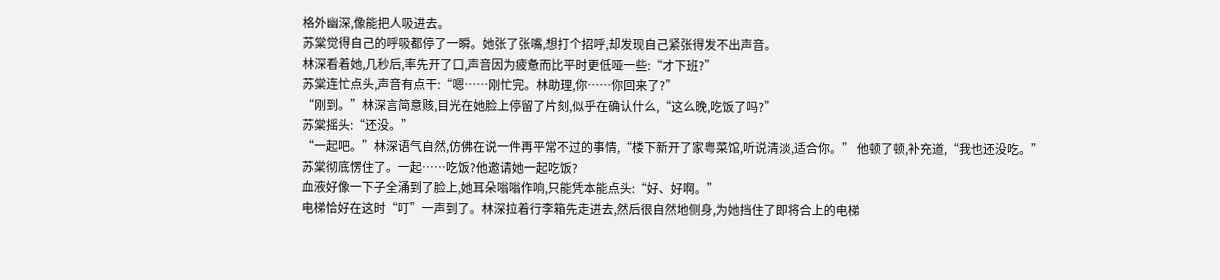格外幽深,像能把人吸进去。
苏棠觉得自己的呼吸都停了一瞬。她张了张嘴,想打个招呼,却发现自己紧张得发不出声音。
林深看着她,几秒后,率先开了口,声音因为疲惫而比平时更低哑一些:“才下班?”
苏棠连忙点头,声音有点干:“嗯……刚忙完。林助理,你……你回来了?”
“刚到。”林深言简意赅,目光在她脸上停留了片刻,似乎在确认什么,“这么晚,吃饭了吗?”
苏棠摇头:“还没。”
“一起吧。”林深语气自然,仿佛在说一件再平常不过的事情,“楼下新开了家粤菜馆,听说清淡,适合你。” 他顿了顿,补充道,“我也还没吃。”
苏棠彻底愣住了。一起……吃饭?他邀请她一起吃饭?
血液好像一下子全涌到了脸上,她耳朵嗡嗡作响,只能凭本能点头:“好、好啊。”
电梯恰好在这时“叮”一声到了。林深拉着行李箱先走进去,然后很自然地侧身,为她挡住了即将合上的电梯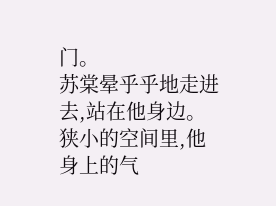门。
苏棠晕乎乎地走进去,站在他身边。狭小的空间里,他身上的气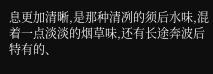息更加清晰,是那种清冽的须后水味,混着一点淡淡的烟草味,还有长途奔波后特有的、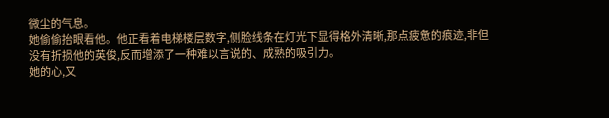微尘的气息。
她偷偷抬眼看他。他正看着电梯楼层数字,侧脸线条在灯光下显得格外清晰,那点疲惫的痕迹,非但没有折损他的英俊,反而增添了一种难以言说的、成熟的吸引力。
她的心,又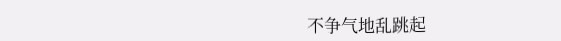不争气地乱跳起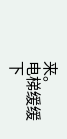来。
电梯缓缓下